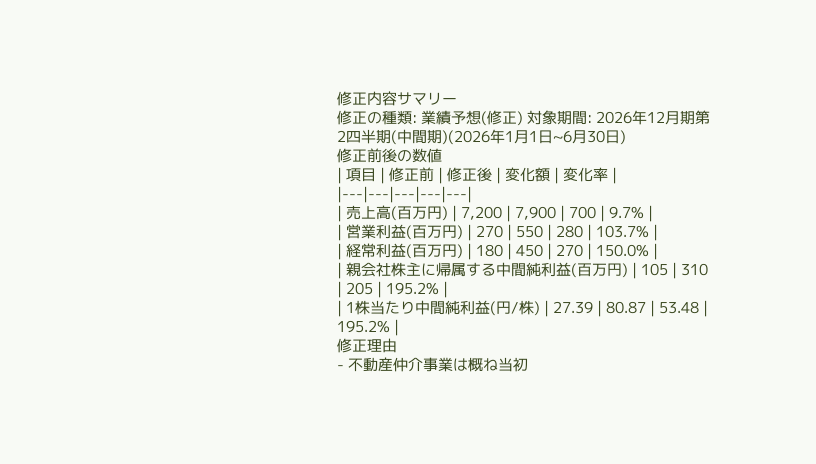修正内容サマリー
修正の種類: 業績予想(修正) 対象期間: 2026年12月期第2四半期(中間期)(2026年1月1日~6月30日)
修正前後の数値
| 項目 | 修正前 | 修正後 | 変化額 | 変化率 |
|---|---|---|---|---|
| 売上高(百万円) | 7,200 | 7,900 | 700 | 9.7% |
| 営業利益(百万円) | 270 | 550 | 280 | 103.7% |
| 経常利益(百万円) | 180 | 450 | 270 | 150.0% |
| 親会社株主に帰属する中間純利益(百万円) | 105 | 310 | 205 | 195.2% |
| 1株当たり中間純利益(円/株) | 27.39 | 80.87 | 53.48 | 195.2% |
修正理由
- 不動産仲介事業は概ね当初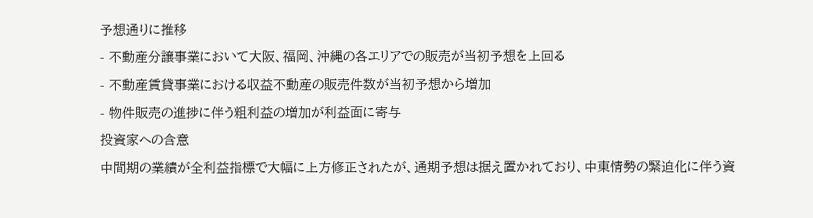予想通りに推移
- 不動産分譲事業において大阪、福岡、沖縄の各エリアでの販売が当初予想を上回る
- 不動産賃貸事業における収益不動産の販売件数が当初予想から増加
- 物件販売の進捗に伴う粗利益の増加が利益面に寄与
投資家への含意
中間期の業績が全利益指標で大幅に上方修正されたが、通期予想は据え置かれており、中東情勢の緊迫化に伴う資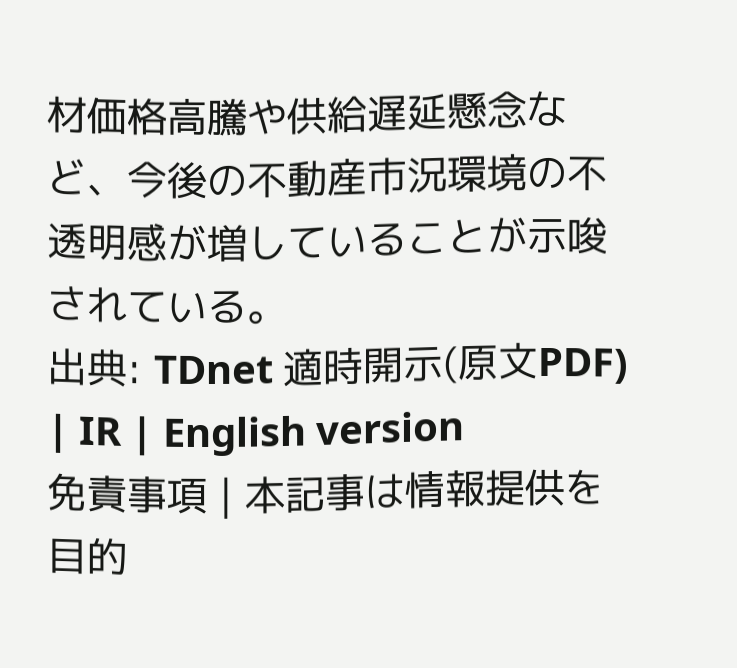材価格高騰や供給遅延懸念など、今後の不動産市況環境の不透明感が増していることが示唆されている。
出典: TDnet 適時開示(原文PDF) | IR | English version
免責事項 | 本記事は情報提供を目的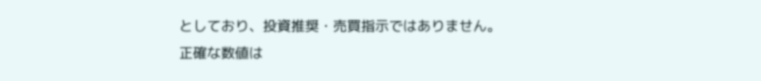としており、投資推奨・売買指示ではありません。正確な数値は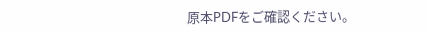原本PDFをご確認ください。